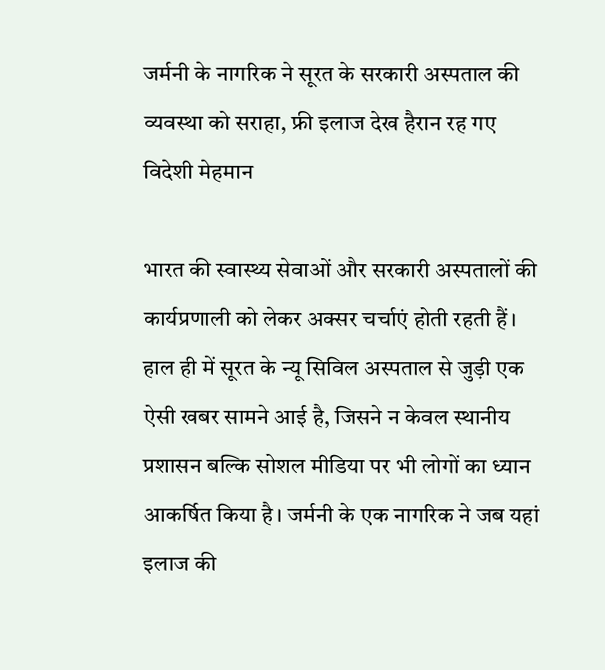जर्मनी के नागरिक ने सूरत के सरकारी अस्पताल की व्यवस्था को सराहा, फ्री इलाज देख हैरान रह गए विदेशी मेहमान

भारत की स्वास्थ्य सेवाओं और सरकारी अस्पतालों की कार्यप्रणाली को लेकर अक्सर चर्चाएं होती रहती हैं। हाल ही में सूरत के न्यू सिविल अस्पताल से जुड़ी एक ऐसी खबर सामने आई है, जिसने न केवल स्थानीय प्रशासन बल्कि सोशल मीडिया पर भी लोगों का ध्यान आकर्षित किया है। जर्मनी के एक नागरिक ने जब यहां इलाज की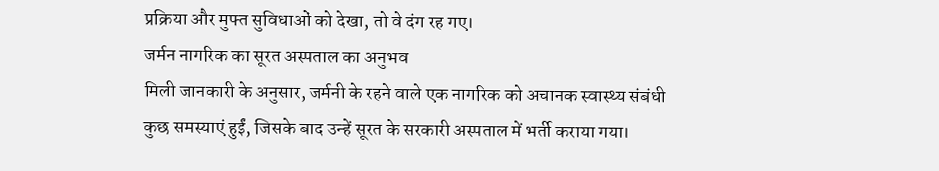प्रक्रिया और मुफ्त सुविधाओं को देखा, तो वे दंग रह गए।
जर्मन नागरिक का सूरत अस्पताल का अनुभव
मिली जानकारी के अनुसार, जर्मनी के रहने वाले एक नागरिक को अचानक स्वास्थ्य संबंधी कुछ समस्याएं हुईं, जिसके बाद उन्हें सूरत के सरकारी अस्पताल में भर्ती कराया गया।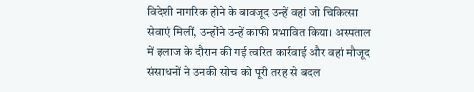विदेशी नागरिक होने के बावजूद उन्हें वहां जो चिकित्सा सेवाएं मिलीं, उन्होंने उन्हें काफी प्रभावित किया। अस्पताल में इलाज के दौरान की गई त्वरित कार्रवाई और वहां मौजूद संसाधनों ने उनकी सोच को पूरी तरह से बदल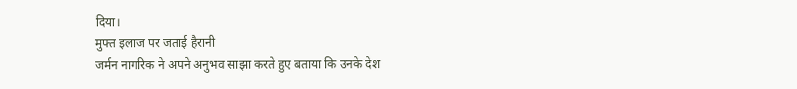दिया।
मुफ्त इलाज पर जताई हैरानी
जर्मन नागरिक ने अपने अनुभव साझा करते हुए बताया कि उनके देश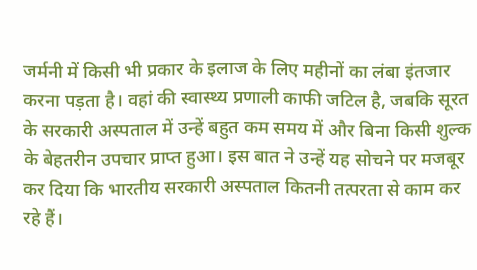जर्मनी में किसी भी प्रकार के इलाज के लिए महीनों का लंबा इंतजार करना पड़ता है। वहां की स्वास्थ्य प्रणाली काफी जटिल है, जबकि सूरत के सरकारी अस्पताल में उन्हें बहुत कम समय में और बिना किसी शुल्क के बेहतरीन उपचार प्राप्त हुआ। इस बात ने उन्हें यह सोचने पर मजबूर कर दिया कि भारतीय सरकारी अस्पताल कितनी तत्परता से काम कर रहे हैं।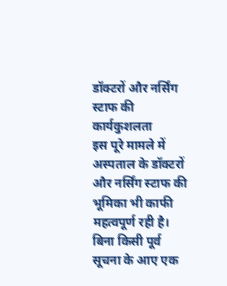डॉक्टरों और नर्सिंग स्टाफ की कार्यकुशलता
इस पूरे मामले में अस्पताल के डॉक्टरों और नर्सिंग स्टाफ की भूमिका भी काफी महत्वपूर्ण रही है। बिना किसी पूर्व सूचना के आए एक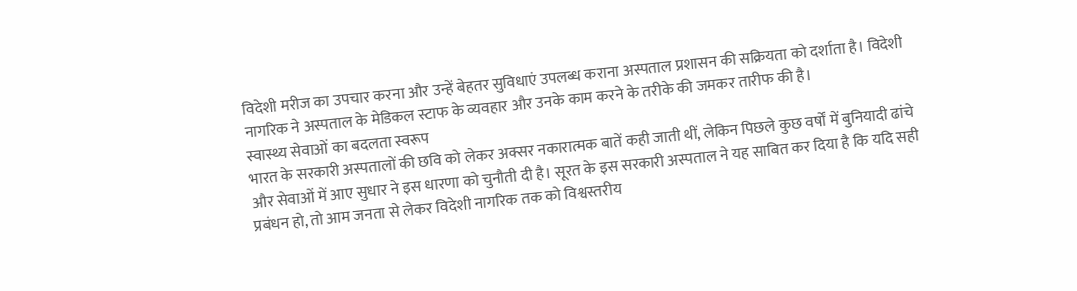विदेशी मरीज का उपचार करना और उन्हें बेहतर सुविधाएं उपलब्ध कराना अस्पताल प्रशासन की सक्रियता को दर्शाता है। विदेशी नागरिक ने अस्पताल के मेडिकल स्टाफ के व्यवहार और उनके काम करने के तरीके की जमकर तारीफ की है।
स्वास्थ्य सेवाओं का बदलता स्वरूप
भारत के सरकारी अस्पतालों की छवि को लेकर अक्सर नकारात्मक बातें कही जाती थीं, लेकिन पिछले कुछ वर्षों में बुनियादी ढांचे और सेवाओं में आए सुधार ने इस धारणा को चुनौती दी है। सूरत के इस सरकारी अस्पताल ने यह साबित कर दिया है कि यदि सही प्रबंधन हो, तो आम जनता से लेकर विदेशी नागरिक तक को विश्वस्तरीय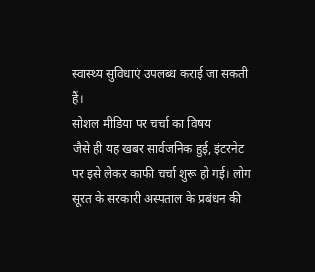स्वास्थ्य सुविधाएं उपलब्ध कराई जा सकती हैं।
सोशल मीडिया पर चर्चा का विषय
जैसे ही यह खबर सार्वजनिक हुई, इंटरनेट पर इसे लेकर काफी चर्चा शुरू हो गई। लोग सूरत के सरकारी अस्पताल के प्रबंधन की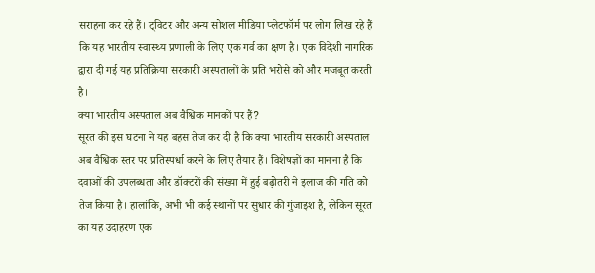सराहना कर रहे हैं। ट्विटर और अन्य सोशल मीडिया प्लेटफॉर्म पर लोग लिख रहे हैं कि यह भारतीय स्वास्थ्य प्रणाली के लिए एक गर्व का क्षण है। एक विदेशी नागरिक द्वारा दी गई यह प्रतिक्रिया सरकारी अस्पतालों के प्रति भरोसे को और मजबूत करती है।
क्या भारतीय अस्पताल अब वैश्विक मानकों पर हैं?
सूरत की इस घटना ने यह बहस तेज कर दी है कि क्या भारतीय सरकारी अस्पताल अब वैश्विक स्तर पर प्रतिस्पर्धा करने के लिए तैयार हैं। विशेषज्ञों का मानना है कि दवाओं की उपलब्धता और डॉक्टरों की संख्या में हुई बढ़ोतरी ने इलाज की गति को तेज किया है। हालांकि, अभी भी कई स्थानों पर सुधार की गुंजाइश है, लेकिन सूरत का यह उदाहरण एक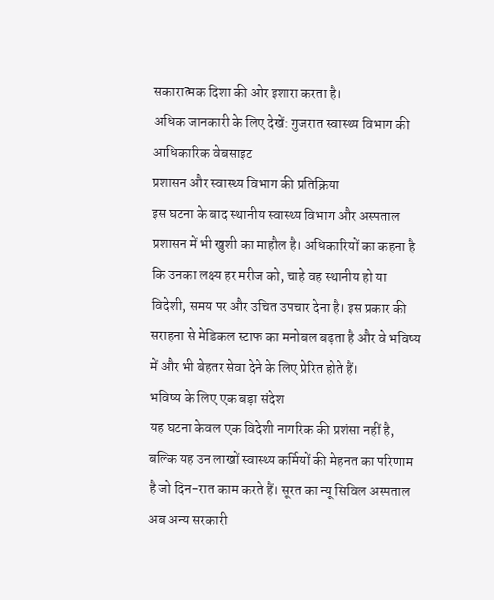सकारात्मक दिशा की ओर इशारा करता है।
अधिक जानकारी के लिए देखें: गुजरात स्वास्थ्य विभाग की आधिकारिक वेबसाइट
प्रशासन और स्वास्थ्य विभाग की प्रतिक्रिया
इस घटना के बाद स्थानीय स्वास्थ्य विभाग और अस्पताल प्रशासन में भी खुशी का माहौल है। अधिकारियों का कहना है कि उनका लक्ष्य हर मरीज को, चाहे वह स्थानीय हो या विदेशी, समय पर और उचित उपचार देना है। इस प्रकार की सराहना से मेडिकल स्टाफ का मनोबल बढ़ता है और वे भविष्य में और भी बेहतर सेवा देने के लिए प्रेरित होते हैं।
भविष्य के लिए एक बड़ा संदेश
यह घटना केवल एक विदेशी नागरिक की प्रशंसा नहीं है, बल्कि यह उन लाखों स्वास्थ्य कर्मियों की मेहनत का परिणाम है जो दिन-रात काम करते हैं। सूरत का न्यू सिविल अस्पताल अब अन्य सरकारी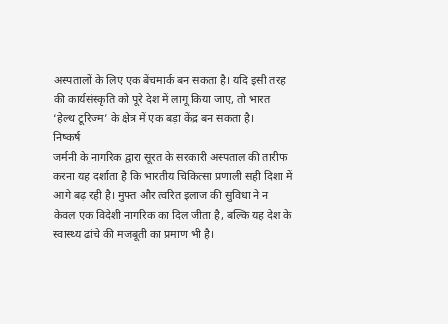अस्पतालों के लिए एक बेंचमार्क बन सकता है। यदि इसी तरह की कार्यसंस्कृति को पूरे देश में लागू किया जाए, तो भारत ‘हेल्थ टूरिज्म’ के क्षेत्र में एक बड़ा केंद्र बन सकता है।
निष्कर्ष
जर्मनी के नागरिक द्वारा सूरत के सरकारी अस्पताल की तारीफ करना यह दर्शाता है कि भारतीय चिकित्सा प्रणाली सही दिशा में आगे बढ़ रही है। मुफ्त और त्वरित इलाज की सुविधा ने न केवल एक विदेशी नागरिक का दिल जीता है, बल्कि यह देश के स्वास्थ्य ढांचे की मजबूती का प्रमाण भी है।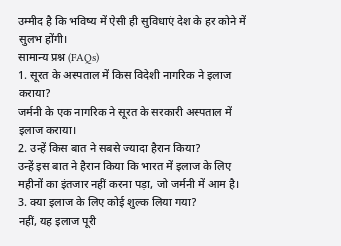उम्मीद है कि भविष्य में ऐसी ही सुविधाएं देश के हर कोने में सुलभ होंगी।
सामान्य प्रश्न (FAQs)
1. सूरत के अस्पताल में किस विदेशी नागरिक ने इलाज कराया?
जर्मनी के एक नागरिक ने सूरत के सरकारी अस्पताल में इलाज कराया।
2. उन्हें किस बात ने सबसे ज्यादा हैरान किया?
उन्हें इस बात ने हैरान किया कि भारत में इलाज के लिए महीनों का इंतजार नहीं करना पड़ा, जो जर्मनी में आम है।
3. क्या इलाज के लिए कोई शुल्क लिया गया?
नहीं, यह इलाज पूरी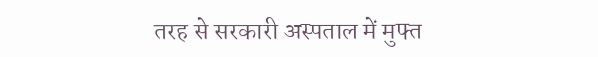तरह से सरकारी अस्पताल में मुफ्त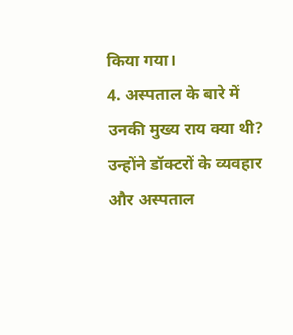किया गया।
4. अस्पताल के बारे में उनकी मुख्य राय क्या थी?
उन्होंने डॉक्टरों के व्यवहार और अस्पताल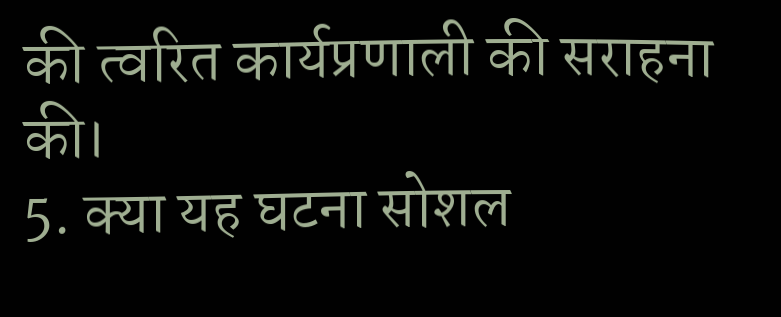की त्वरित कार्यप्रणाली की सराहना की।
5. क्या यह घटना सोशल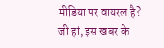मीडिया पर वायरल है?
जी हां, इस खबर के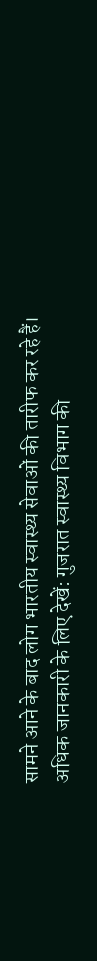सामने आने के बाद लोग भारतीय स्वास्थ्य सेवाओं की तारीफ कर रहे हैं।
अधिक जानकारी के लिए देखें: गुजरात स्वास्थ्य विभाग की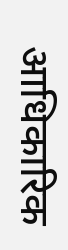आधिकारिक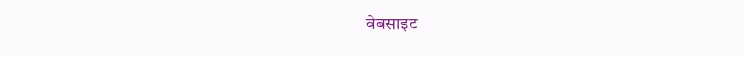वेबसाइट